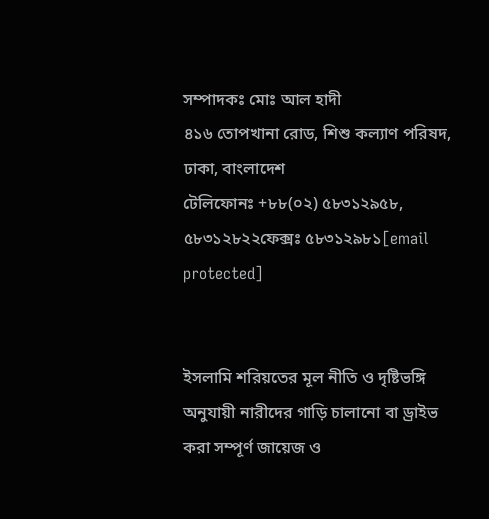সম্পাদকঃ মোঃ আল হাদী
৪১৬ তোপখানা রোড, শিশু কল্যাণ পরিষদ, ঢাকা, বাংলাদেশ
টেলিফোনঃ +৮৮(০২) ৫৮৩১২৯৫৮, ৫৮৩১২৮২২ফেক্সঃ ৫৮৩১২৯৮১[email protected]


ইসলামি শরিয়তের মূল নীতি ও দৃষ্টিভঙ্গি অনুযায়ী নারীদের গাড়ি চালানো বা ড্রাইভ করা সম্পূর্ণ জায়েজ ও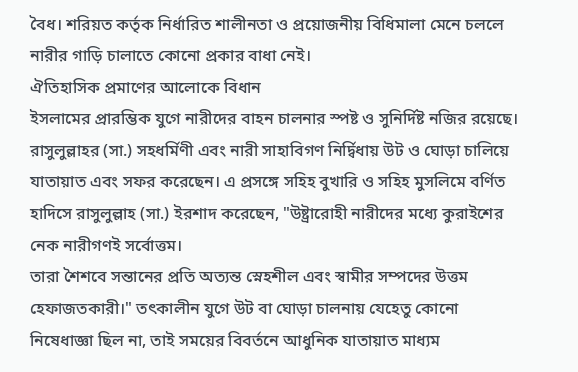বৈধ। শরিয়ত কর্তৃক নির্ধারিত শালীনতা ও প্রয়োজনীয় বিধিমালা মেনে চললে নারীর গাড়ি চালাতে কোনো প্রকার বাধা নেই।
ঐতিহাসিক প্রমাণের আলোকে বিধান
ইসলামের প্রারম্ভিক যুগে নারীদের বাহন চালনার স্পষ্ট ও সুনির্দিষ্ট নজির রয়েছে। রাসুলুল্লাহর (সা.) সহধর্মিণী এবং নারী সাহাবিগণ নির্দ্বিধায় উট ও ঘোড়া চালিয়ে যাতায়াত এবং সফর করেছেন। এ প্রসঙ্গে সহিহ বুখারি ও সহিহ মুসলিমে বর্ণিত হাদিসে রাসুলুল্লাহ (সা.) ইরশাদ করেছেন, "উষ্ট্রারোহী নারীদের মধ্যে কুরাইশের নেক নারীগণই সর্বোত্তম।
তারা শৈশবে সন্তানের প্রতি অত্যন্ত স্নেহশীল এবং স্বামীর সম্পদের উত্তম হেফাজতকারী।" তৎকালীন যুগে উট বা ঘোড়া চালনায় যেহেতু কোনো নিষেধাজ্ঞা ছিল না, তাই সময়ের বিবর্তনে আধুনিক যাতায়াত মাধ্যম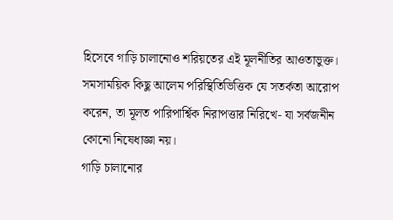হিসেবে গাড়ি চালানোও শরিয়তের এই মূলনীতির আওতাভুক্ত।
সমসাময়িক কিছু আলেম পরিস্থিতিভিত্তিক যে সতর্কতা আরোপ করেন, তা মূলত পারিপার্শ্বিক নিরাপত্তার নিরিখে- যা সর্বজনীন কোনো নিষেধাজ্ঞা নয়।
গাড়ি চালানোর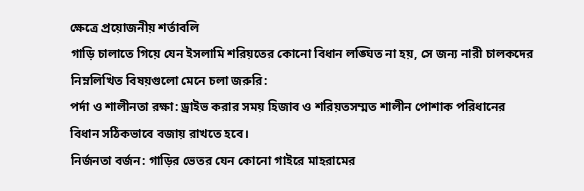ক্ষেত্রে প্রয়োজনীয় শর্তাবলি
গাড়ি চালাতে গিয়ে যেন ইসলামি শরিয়তের কোনো বিধান লঙ্ঘিত না হয়, সে জন্য নারী চালকদের নিম্নলিখিত বিষয়গুলো মেনে চলা জরুরি:
পর্দা ও শালীনতা রক্ষা: ড্রাইভ করার সময় হিজাব ও শরিয়তসম্মত শালীন পোশাক পরিধানের বিধান সঠিকভাবে বজায় রাখতে হবে।
নির্জনতা বর্জন: গাড়ির ভেতর যেন কোনো গাইরে মাহরামের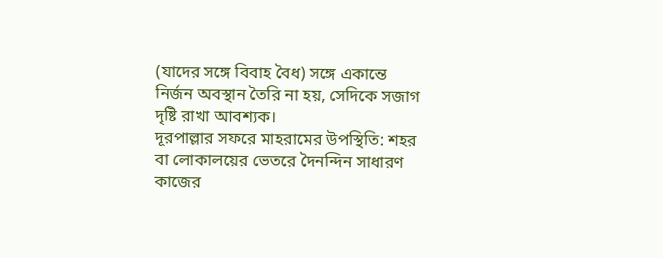(যাদের সঙ্গে বিবাহ বৈধ) সঙ্গে একান্তে নির্জন অবস্থান তৈরি না হয়, সেদিকে সজাগ দৃষ্টি রাখা আবশ্যক।
দূরপাল্লার সফরে মাহরামের উপস্থিতি: শহর বা লোকালয়ের ভেতরে দৈনন্দিন সাধারণ কাজের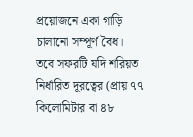প্রয়োজনে একা গাড়ি চালানো সম্পূর্ণ বৈধ। তবে সফরটি যদি শরিয়ত নির্ধারিত দূরত্বের (প্রায় ৭৭ কিলোমিটার বা ৪৮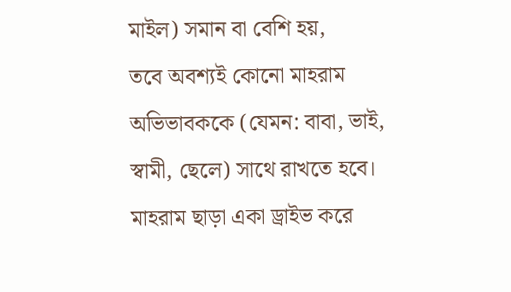মাইল) সমান বা বেশি হয়,
তবে অবশ্যই কোনো মাহরাম অভিভাবককে (যেমন: বাবা, ভাই, স্বামী, ছেলে) সাথে রাখতে হবে। মাহরাম ছাড়া একা ড্রাইভ করে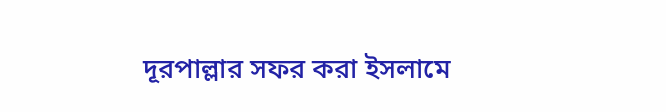দূরপাল্লার সফর করা ইসলামে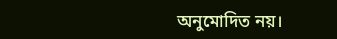অনুমোদিত নয়।